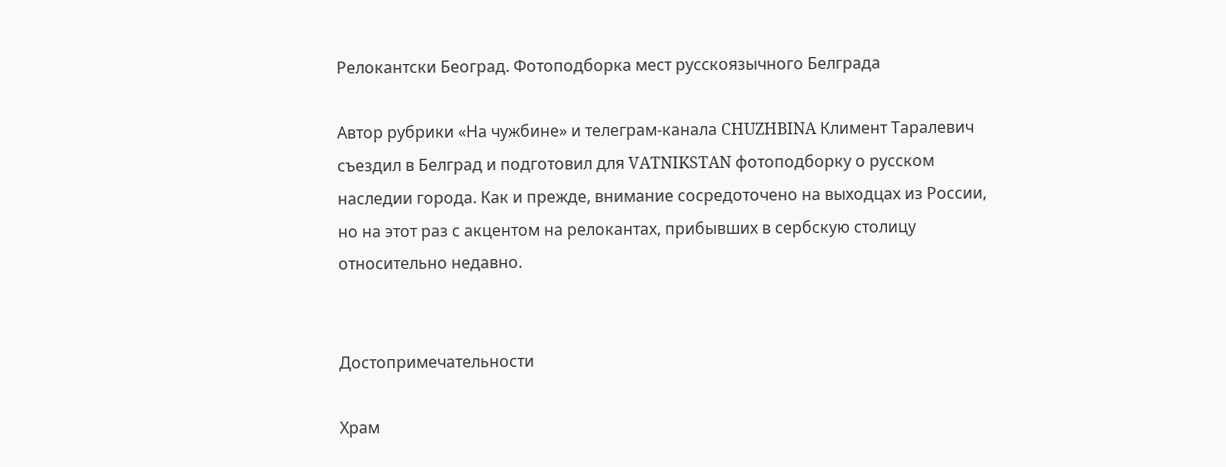Релокантски Београд. Фотоподборка мест русскоязычного Белграда

Автор рубрики «На чужбине» и телеграм-канала CHUZHBINA Климент Таралевич съездил в Белград и подготовил для VATNIKSTAN фотоподборку о русском наследии города. Как и прежде, внимание сосредоточено на выходцах из России, но на этот раз с акцентом на релокантах, прибывших в сербскую столицу относительно недавно.


Достопримечательности

Храм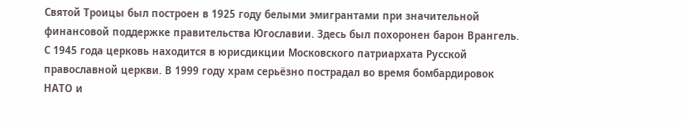Святой Троицы был построен в 1925 году белыми эмигрантами при значительной финансовой поддержке правительства Югославии. Здесь был похоронен барон Врангель. С 1945 года церковь находится в юрисдикции Московского патриархата Русской православной церкви. В 1999 году храм серьёзно пострадал во время бомбардировок НАТО и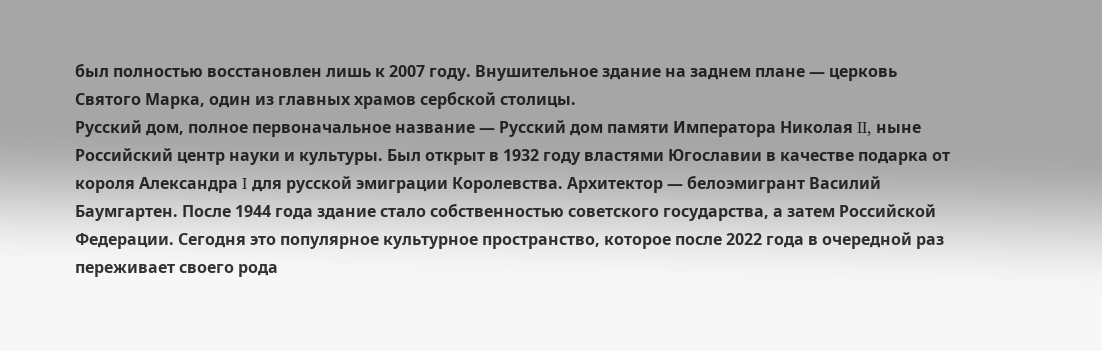был полностью восстановлен лишь к 2007 году. Внушительное здание на заднем плане — церковь Святого Марка, один из главных храмов сербской столицы.
Русский дом, полное первоначальное название — Русский дом памяти Императора Николая II, ныне Российский центр науки и культуры. Был открыт в 1932 году властями Югославии в качестве подарка от короля Александра I для русской эмиграции Королевства. Архитектор — белоэмигрант Василий Баумгартен. После 1944 года здание стало собственностью советского государства, а затем Российской Федерации. Сегодня это популярное культурное пространство, которое после 2022 года в очередной раз переживает своего рода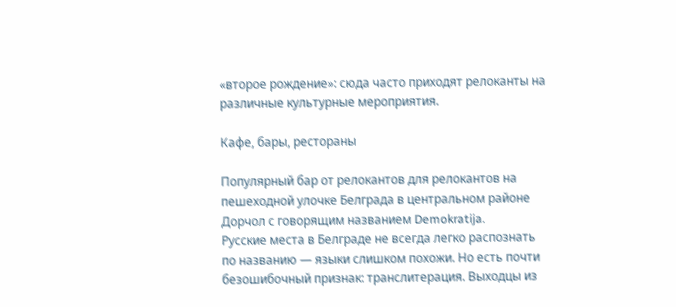«второе рождение»: сюда часто приходят релоканты на различные культурные мероприятия.

Кафе, бары, рестораны

Популярный бар от релокантов для релокантов на пешеходной улочке Белграда в центральном районе Дорчол с говорящим названием Demokratija.
Русские места в Белграде не всегда легко распознать по названию — языки слишком похожи. Но есть почти безошибочный признак: транслитерация. Выходцы из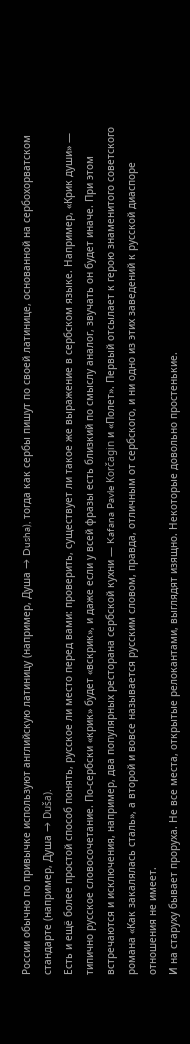России обычно по привычке используют английскую латиницу (например, Душа → Dusha), тогда как сербы пишут по своей латинице, основанной на сербохорватском стандарте (например, Душа → Duša).
Есть и ещё более простой способ понять, русское ли место перед вами: проверить, существует ли такое же выражение в сербском языке. Например, «Крик души» — типично русское словосочетание. По-сербски «крик» будет «вскрик», и даже если у всей фразы есть близкий по смыслу аналог, звучать он будет иначе. При этом встречаются и исключения, например, два популярных ресторана сербской кухни — Kafana Pavle Korčagin и «Полет». Первый отсылает к герою знаменитого советского романа «Как закалялась сталь», а второй и вовсе называется русским словом, правда, отличным от сербского, и ни одно из этих заведений к русской диаспоре отношения не имеет.
И на старуху бывает проруха. Не все места, открытые релокантами, выглядят изящно. Некоторые довольно простенькие.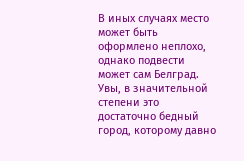В иных случаях место может быть оформлено неплохо, однако подвести может сам Белград. Увы, в значительной степени это достаточно бедный город, которому давно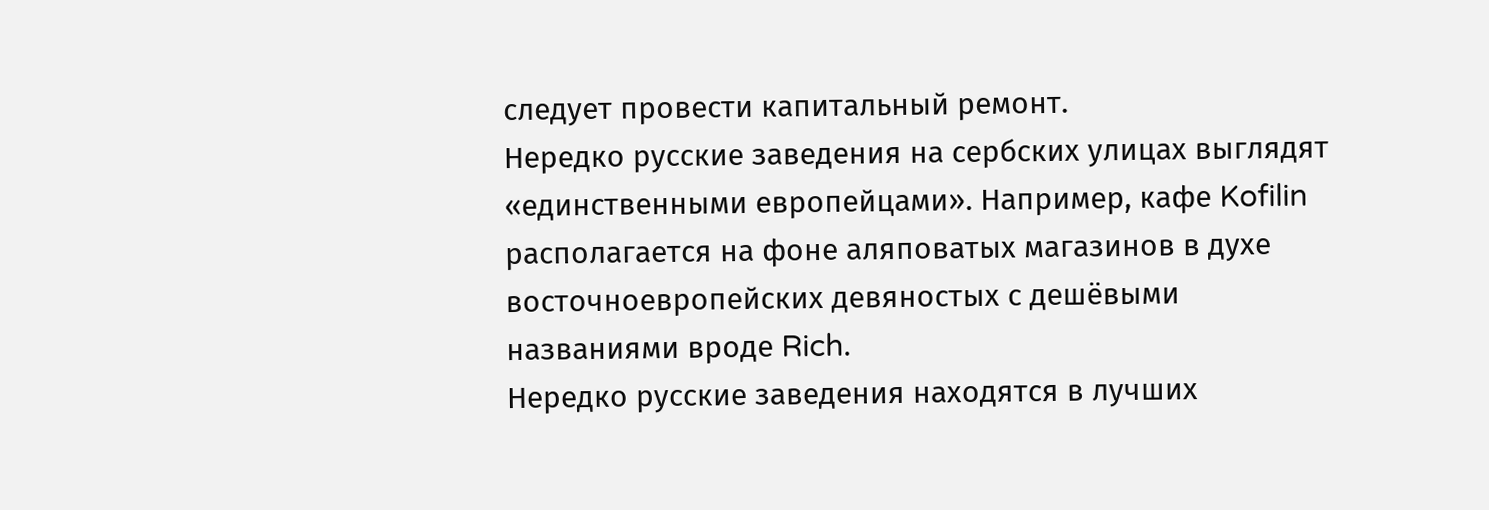следует провести капитальный ремонт.
Нередко русские заведения на сербских улицах выглядят «единственными европейцами». Например, кафе Kofilin располагается на фоне аляповатых магазинов в духе восточноевропейских девяностых с дешёвыми названиями вроде Rich.
Нередко русские заведения находятся в лучших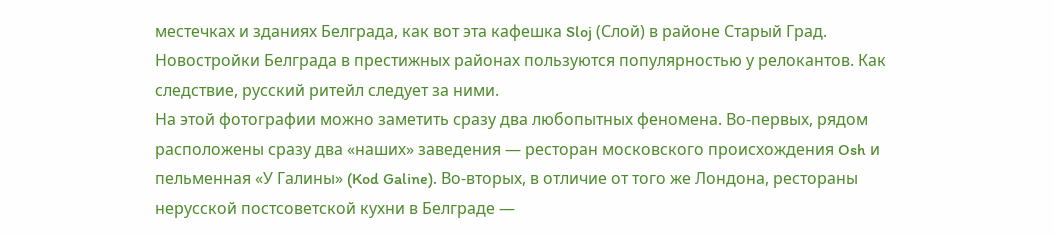местечках и зданиях Белграда, как вот эта кафешка Sloj (Слой) в районе Старый Град.
Новостройки Белграда в престижных районах пользуются популярностью у релокантов. Как следствие, русский ритейл следует за ними.
На этой фотографии можно заметить сразу два любопытных феномена. Во-первых, рядом расположены сразу два «наших» заведения — ресторан московского происхождения Osh и пельменная «У Галины» (Kod Galine). Во-вторых, в отличие от того же Лондона, рестораны нерусской постсоветской кухни в Белграде —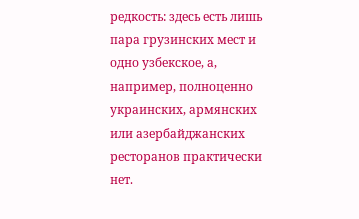редкость: здесь есть лишь пара грузинских мест и одно узбекское, а, например, полноценно украинских, армянских или азербайджанских ресторанов практически нет.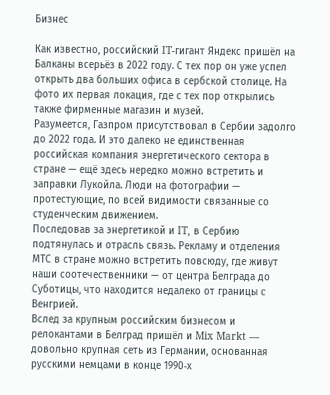Бизнес

Как известно, российский IT-гигант Яндекс пришёл на Балканы всерьёз в 2022 году. С тех пор он уже успел открыть два больших офиса в сербской столице. На фото их первая локация, где с тех пор открылись также фирменные магазин и музей.
Разумеется, Газпром присутствовал в Сербии задолго до 2022 года. И это далеко не единственная российская компания энергетического сектора в стране — ещё здесь нередко можно встретить и заправки Лукойла. Люди на фотографии — протестующие, по всей видимости связанные со студенческим движением.
Последовав за энергетикой и IT, в Сербию подтянулась и отрасль связь. Рекламу и отделения МТС в стране можно встретить повсюду, где живут наши соотечественники — от центра Белграда до Суботицы, что находится недалеко от границы c Венгрией.
Вслед за крупным российским бизнесом и релокантами в Белград пришёл и Mix Markt — довольно крупная сеть из Германии, основанная русскими немцами в конце 1990‑х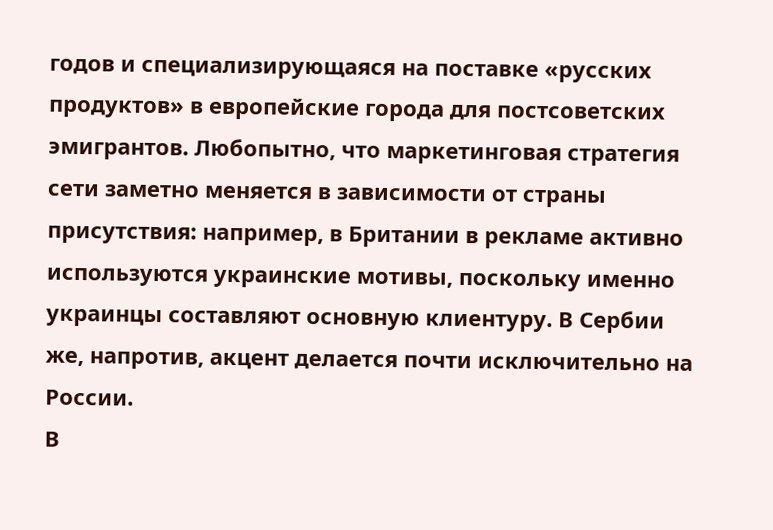годов и специализирующаяся на поставке «русских продуктов» в европейские города для постсоветских эмигрантов. Любопытно, что маркетинговая стратегия сети заметно меняется в зависимости от страны присутствия: например, в Британии в рекламе активно используются украинские мотивы, поскольку именно украинцы составляют основную клиентуру. В Сербии же, напротив, акцент делается почти исключительно на России.
В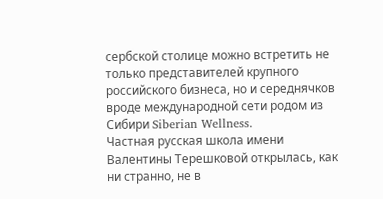сербской столице можно встретить не только представителей крупного российского бизнеса, но и середнячков вроде международной сети родом из Сибири Siberian Wellness.
Частная русская школа имени Валентины Терешковой открылась, как ни странно, не в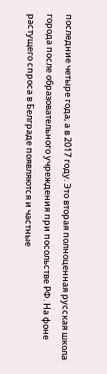последние четыре года, а в 2017 году. Это вторая полноценная русская школа города после образовательного учреждения при посольстве РФ. На фоне растущего спроса в Белграде появляются и частные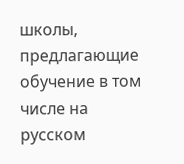школы, предлагающие обучение в том числе на русском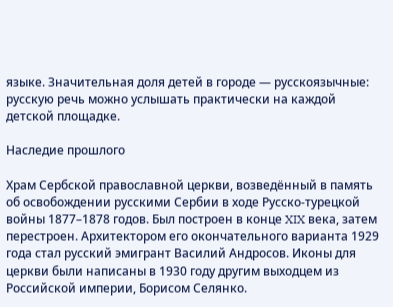языке. Значительная доля детей в городе — русскоязычные: русскую речь можно услышать практически на каждой детской площадке.

Наследие прошлого

Храм Сербской православной церкви, возведённый в память об освобождении русскими Сербии в ходе Русско-турецкой войны 1877–1878 годов. Был построен в конце XIX века, затем перестроен. Архитектором его окончательного варианта 1929 года стал русский эмигрант Василий Андросов. Иконы для церкви были написаны в 1930 году другим выходцем из Российской империи, Борисом Селянко.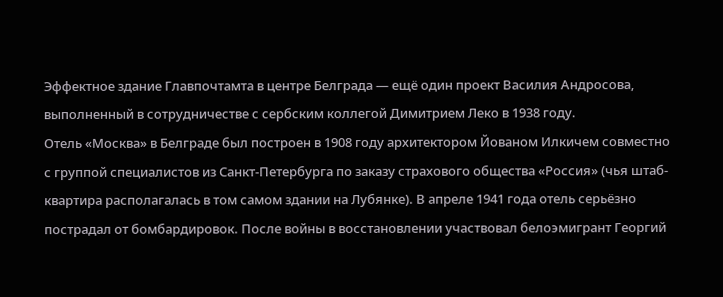Эффектное здание Главпочтамта в центре Белграда — ещё один проект Василия Андросова, выполненный в сотрудничестве с сербским коллегой Димитрием Леко в 1938 году.
Отель «Москва» в Белграде был построен в 1908 году архитектором Йованом Илкичем совместно с группой специалистов из Санкт-Петербурга по заказу страхового общества «Россия» (чья штаб-квартира располагалась в том самом здании на Лубянке). В апреле 1941 года отель серьёзно пострадал от бомбардировок. После войны в восстановлении участвовал белоэмигрант Георгий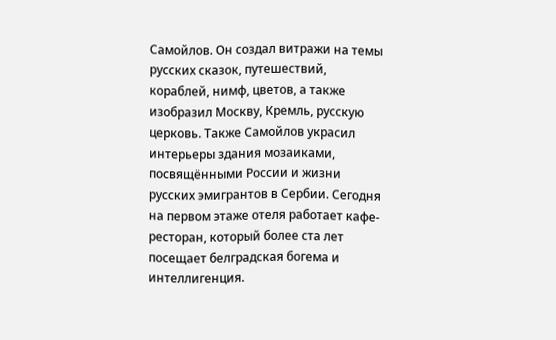Самойлов. Он создал витражи на темы русских сказок, путешествий, кораблей, нимф, цветов, а также изобразил Москву, Кремль, русскую церковь. Также Самойлов украсил интерьеры здания мозаиками, посвящёнными России и жизни русских эмигрантов в Сербии. Сегодня на первом этаже отеля работает кафе-ресторан, который более ста лет посещает белградская богема и интеллигенция.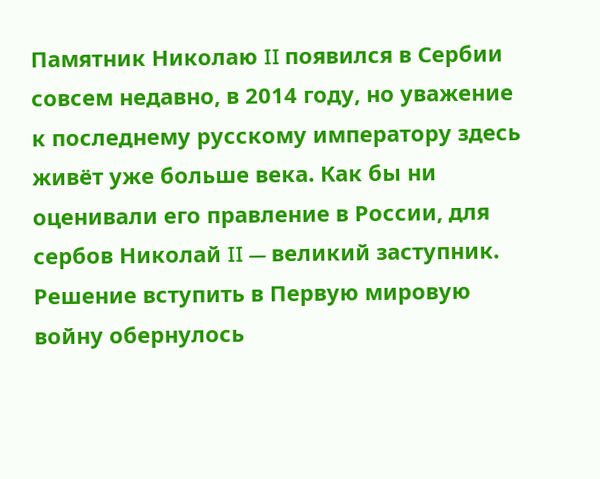Памятник Николаю II появился в Сербии совсем недавно, в 2014 году, но уважение к последнему русскому императору здесь живёт уже больше века. Как бы ни оценивали его правление в России, для сербов Николай II — великий заступник. Решение вступить в Первую мировую войну обернулось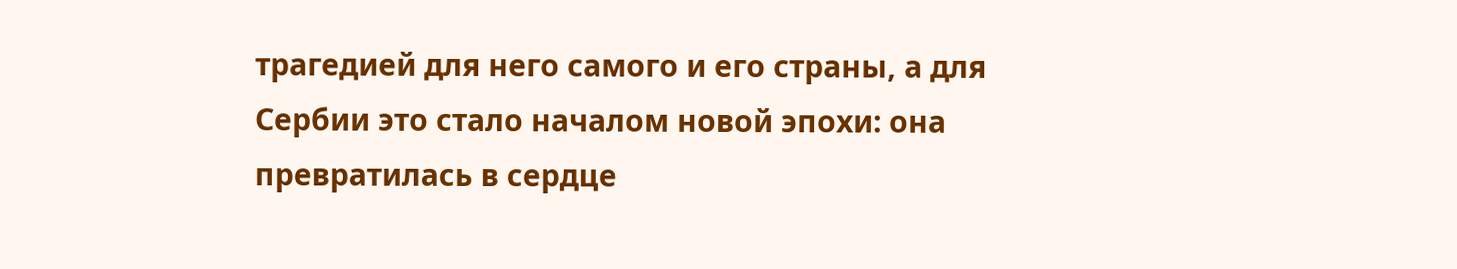трагедией для него самого и его страны, а для Сербии это стало началом новой эпохи: она превратилась в сердце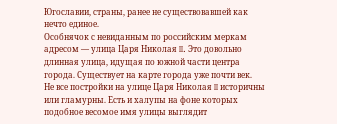Югославии, страны, ранее не существовавшей как нечто единое.
Особнячок с невиданным по российским меркам адресом — улица Царя Николая II. Это довольно длинная улица, идущая по южной части центра города. Существует на карте города уже почти век.
Не все постройки на улице Царя Николая II историчны или гламурны. Есть и халупы на фоне которых подобное весомое имя улицы выглядит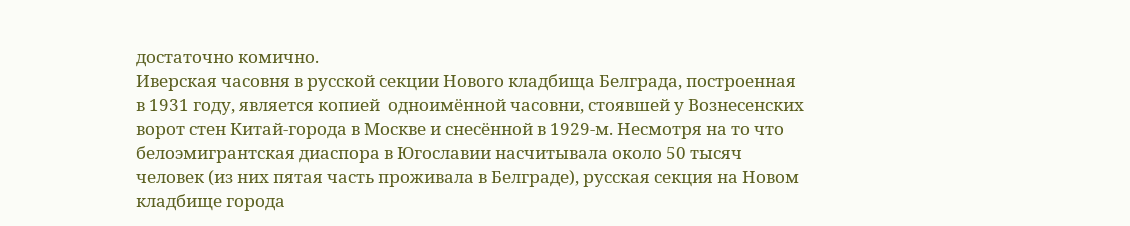достаточно комично.
Иверская часовня в русской секции Нового кладбища Белграда, построенная в 1931 году, является копией  одноимённой часовни, стоявшей у Вознесенских ворот стен Китай-города в Москве и снесённой в 1929‑м. Несмотря на то что белоэмигрантская диаспора в Югославии насчитывала около 50 тысяч человек (из них пятая часть проживала в Белграде), русская секция на Новом кладбище города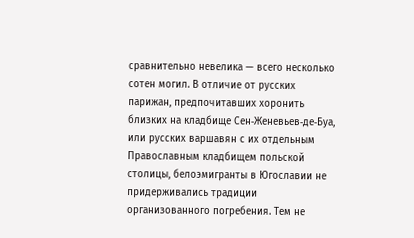сравнительно невелика — всего несколько сотен могил. В отличие от русских парижан, предпочитавших хоронить близких на кладбище Сен‑Женевьев‑де‑Буа, или русских варшавян с их отдельным Православным кладбищем польской столицы, белоэмигранты в Югославии не придерживались традиции организованного погребения. Тем не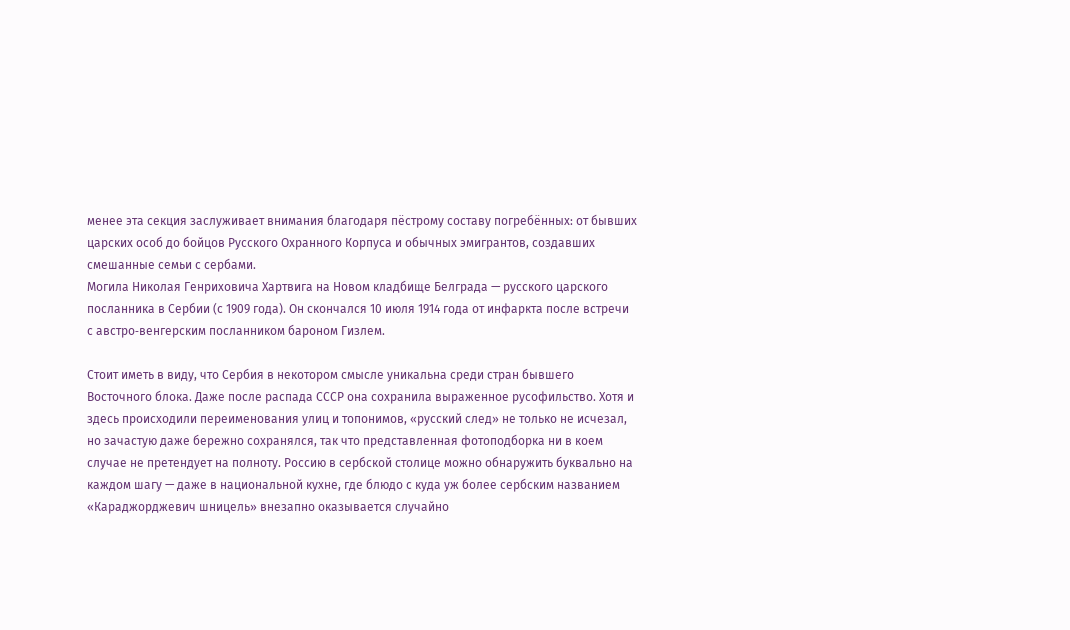менее эта секция заслуживает внимания благодаря пёстрому составу погребённых: от бывших царских особ до бойцов Русского Охранного Корпуса и обычных эмигрантов, создавших смешанные семьи с сербами.
Могила Николая Генриховича Хартвига на Новом кладбище Белграда — русского царского посланника в Сербии (с 1909 года). Он скончался 10 июля 1914 года от инфаркта после встречи с австро‑венгерским посланником бароном Гизлем.

Стоит иметь в виду, что Сербия в некотором смысле уникальна среди стран бывшего Восточного блока. Даже после распада СССР она сохранила выраженное русофильство. Хотя и здесь происходили переименования улиц и топонимов, «русский след» не только не исчезал, но зачастую даже бережно сохранялся, так что представленная фотоподборка ни в коем случае не претендует на полноту. Россию в сербской столице можно обнаружить буквально на каждом шагу — даже в национальной кухне, где блюдо с куда уж более сербским названием «Караджорджевич шницель» внезапно оказывается случайно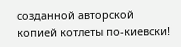созданной авторской копией котлеты по-киевски!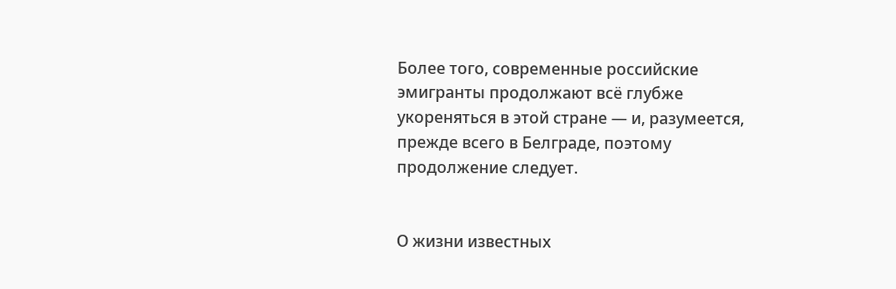Более того, современные российские эмигранты продолжают всё глубже укореняться в этой стране — и, разумеется, прежде всего в Белграде, поэтому продолжение следует.


О жизни известных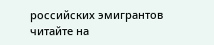российских эмигрантов читайте на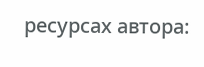ресурсах автора: